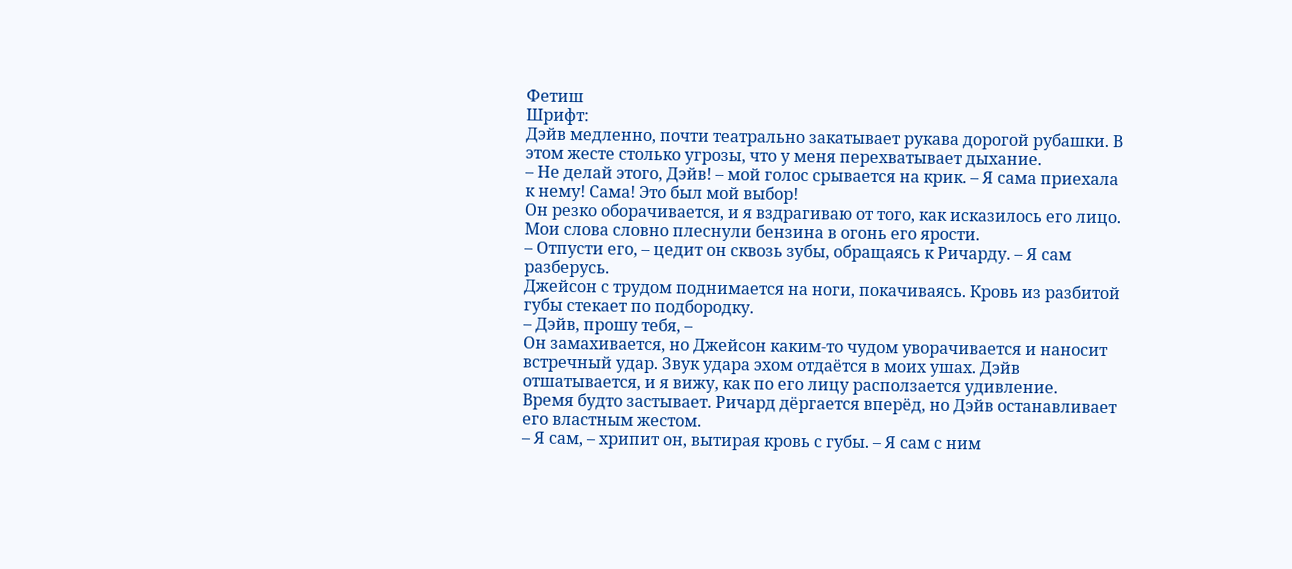Фетиш
Шрифт:
Дэйв медленно, почти театрально закатывает рукава дорогой рубашки. В этом жесте столько угрозы, что у меня перехватывает дыхание.
– Не делай этого, Дэйв! – мой голос срывается на крик. – Я сама приехала к нему! Сама! Это был мой выбор!
Он резко оборачивается, и я вздрагиваю от того, как исказилось его лицо. Мои слова словно плеснули бензина в огонь его ярости.
– Отпусти его, – цедит он сквозь зубы, обращаясь к Ричарду. – Я сам разберусь.
Джейсон с трудом поднимается на ноги, покачиваясь. Кровь из разбитой губы стекает по подбородку.
– Дэйв, прошу тебя, –
Он замахивается, но Джейсон каким-то чудом уворачивается и наносит встречный удар. Звук удара эхом отдаётся в моих ушах. Дэйв отшатывается, и я вижу, как по его лицу расползается удивление.
Время будто застывает. Ричард дёргается вперёд, но Дэйв останавливает его властным жестом.
– Я сам, – хрипит он, вытирая кровь с губы. – Я сам с ним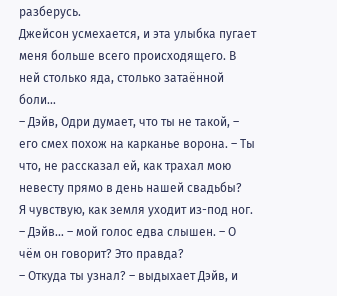разберусь.
Джейсон усмехается, и эта улыбка пугает меня больше всего происходящего. В ней столько яда, столько затаённой боли…
– Дэйв, Одри думает, что ты не такой, – его смех похож на карканье ворона. – Ты что, не рассказал ей, как трахал мою невесту прямо в день нашей свадьбы?
Я чувствую, как земля уходит из-под ног.
– Дэйв… – мой голос едва слышен. – О чём он говорит? Это правда?
– Откуда ты узнал? – выдыхает Дэйв, и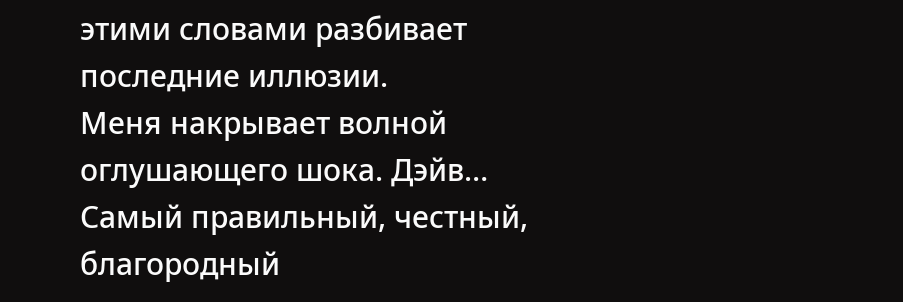этими словами разбивает последние иллюзии.
Меня накрывает волной оглушающего шока. Дэйв… Самый правильный, честный, благородный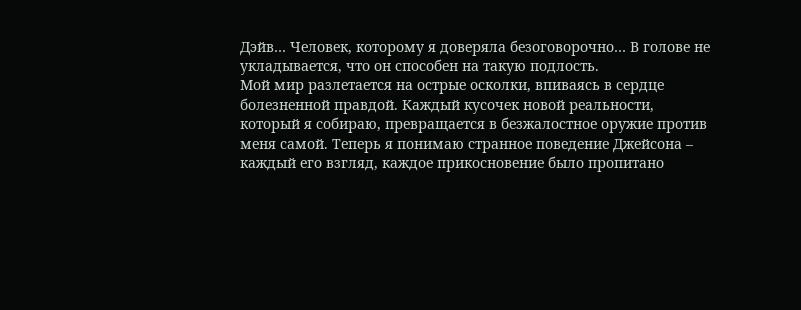Дэйв… Человек, которому я доверяла безоговорочно… В голове не укладывается, что он способен на такую подлость.
Мой мир разлетается на острые осколки, впиваясь в сердце болезненной правдой. Каждый кусочек новой реальности, который я собираю, превращается в безжалостное оружие против меня самой. Теперь я понимаю странное поведение Джейсона – каждый его взгляд, каждое прикосновение было пропитано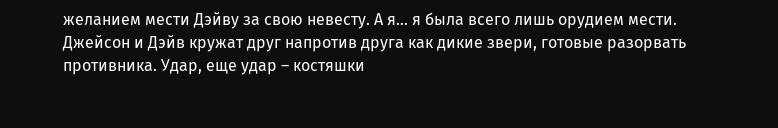желанием мести Дэйву за свою невесту. А я… я была всего лишь орудием мести.
Джейсон и Дэйв кружат друг напротив друга как дикие звери, готовые разорвать противника. Удар, еще удар – костяшки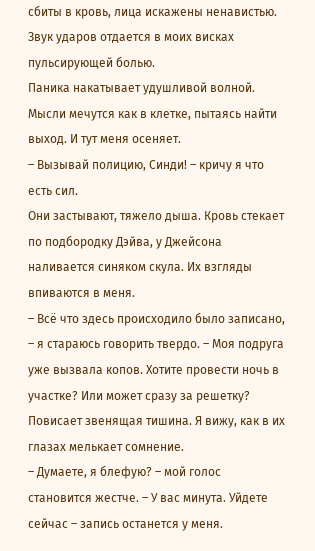сбиты в кровь, лица искажены ненавистью. Звук ударов отдается в моих висках пульсирующей болью.
Паника накатывает удушливой волной. Мысли мечутся как в клетке, пытаясь найти выход. И тут меня осеняет.
– Вызывай полицию, Синди! – кричу я что есть сил.
Они застывают, тяжело дыша. Кровь стекает по подбородку Дэйва, у Джейсона наливается синяком скула. Их взгляды впиваются в меня.
– Всё что здесь происходило было записано, – я стараюсь говорить твердо. – Моя подруга уже вызвала копов. Хотите провести ночь в участке? Или может сразу за решетку?
Повисает звенящая тишина. Я вижу, как в их глазах мелькает сомнение.
– Думаете, я блефую? – мой голос становится жестче. – У вас минута. Уйдете сейчас – запись останется у меня.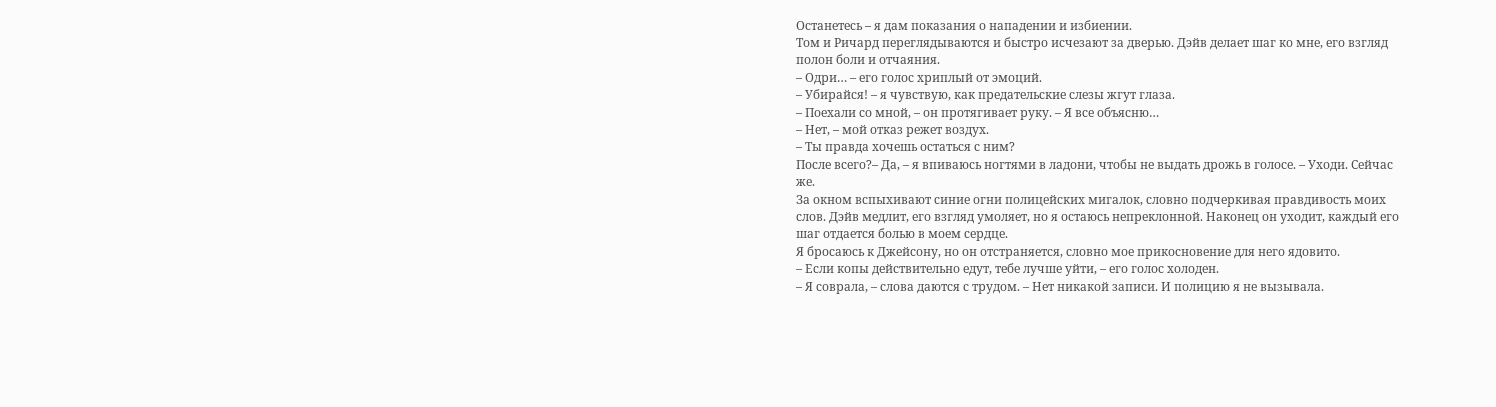Останетесь – я дам показания о нападении и избиении.
Том и Ричард переглядываются и быстро исчезают за дверью. Дэйв делает шаг ко мне, его взгляд полон боли и отчаяния.
– Одри… – его голос хриплый от эмоций.
– Убирайся! – я чувствую, как предательские слезы жгут глаза.
– Поехали со мной, – он протягивает руку. – Я все объясню…
– Нет, – мой отказ режет воздух.
– Ты правда хочешь остаться с ним?
После всего?– Да, – я впиваюсь ногтями в ладони, чтобы не выдать дрожь в голосе. – Уходи. Сейчас же.
За окном вспыхивают синие огни полицейских мигалок, словно подчеркивая правдивость моих слов. Дэйв медлит, его взгляд умоляет, но я остаюсь непреклонной. Наконец он уходит, каждый его шаг отдается болью в моем сердце.
Я бросаюсь к Джейсону, но он отстраняется, словно мое прикосновение для него ядовито.
– Если копы действительно едут, тебе лучше уйти, – его голос холоден.
– Я соврала, – слова даются с трудом. – Нет никакой записи. И полицию я не вызывала.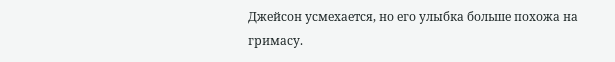Джейсон усмехается, но его улыбка больше похожа на гримасу.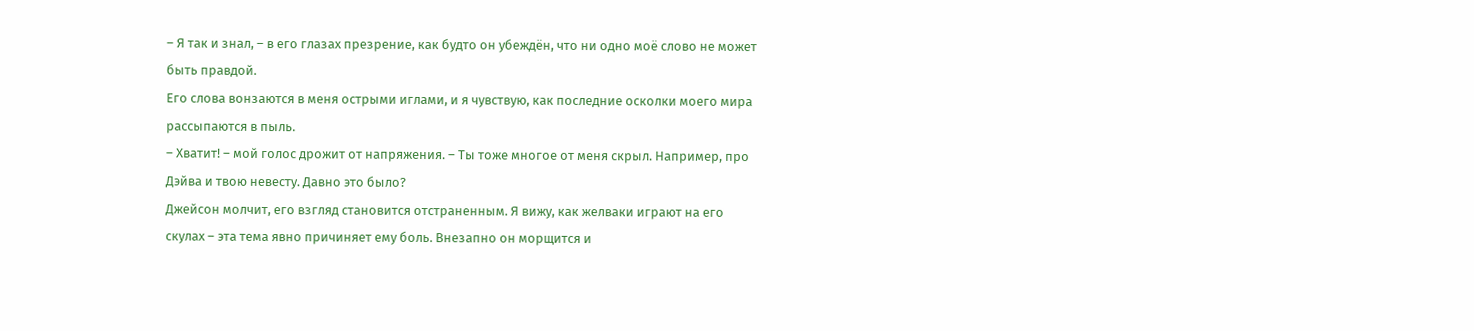– Я так и знал, – в его глазах презрение, как будто он убеждён, что ни одно моё слово не может быть правдой.
Его слова вонзаются в меня острыми иглами, и я чувствую, как последние осколки моего мира рассыпаются в пыль.
– Хватит! – мой голос дрожит от напряжения. – Ты тоже многое от меня скрыл. Например, про Дэйва и твою невесту. Давно это было?
Джейсон молчит, его взгляд становится отстраненным. Я вижу, как желваки играют на его скулах – эта тема явно причиняет ему боль. Внезапно он морщится и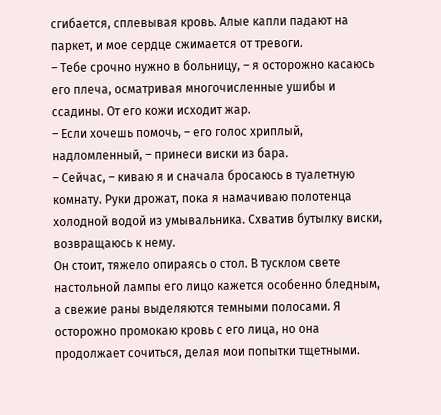сгибается, сплевывая кровь. Алые капли падают на паркет, и мое сердце сжимается от тревоги.
– Тебе срочно нужно в больницу, – я осторожно касаюсь его плеча, осматривая многочисленные ушибы и ссадины. От его кожи исходит жар.
– Если хочешь помочь, – его голос хриплый, надломленный, – принеси виски из бара.
– Сейчас, – киваю я и сначала бросаюсь в туалетную комнату. Руки дрожат, пока я намачиваю полотенца холодной водой из умывальника. Схватив бутылку виски, возвращаюсь к нему.
Он стоит, тяжело опираясь о стол. В тусклом свете настольной лампы его лицо кажется особенно бледным, а свежие раны выделяются темными полосами. Я осторожно промокаю кровь с его лица, но она продолжает сочиться, делая мои попытки тщетными.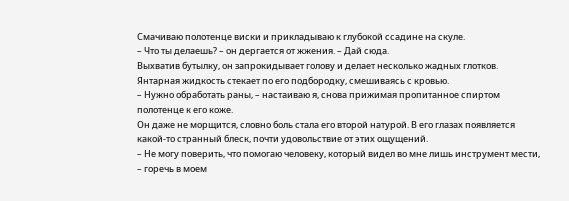Смачиваю полотенце виски и прикладываю к глубокой ссадине на скуле.
– Что ты делаешь? – он дергается от жжения. – Дай сюда.
Выхватив бутылку, он запрокидывает голову и делает несколько жадных глотков. Янтарная жидкость стекает по его подбородку, смешиваясь с кровью.
– Нужно обработать раны, – настаиваю я, снова прижимая пропитанное спиртом полотенце к его коже.
Он даже не морщится, словно боль стала его второй натурой. В его глазах появляется какой-то странный блеск, почти удовольствие от этих ощущений.
– Не могу поверить, что помогаю человеку, который видел во мне лишь инструмент мести, – горечь в моем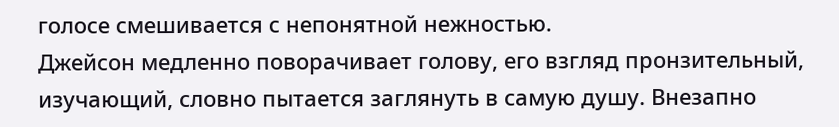голосе смешивается с непонятной нежностью.
Джейсон медленно поворачивает голову, его взгляд пронзительный, изучающий, словно пытается заглянуть в самую душу. Внезапно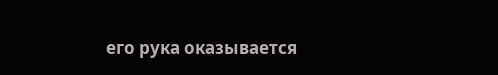его рука оказывается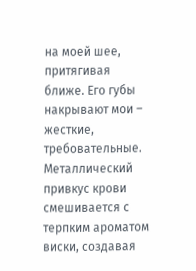на моей шее, притягивая ближе. Его губы накрывают мои – жесткие, требовательные. Металлический привкус крови смешивается с терпким ароматом виски, создавая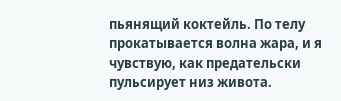пьянящий коктейль. По телу прокатывается волна жара, и я чувствую, как предательски пульсирует низ живота.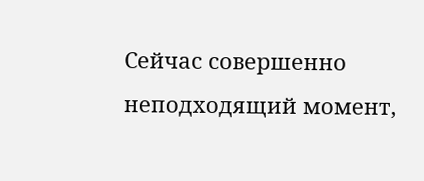Сейчас совершенно неподходящий момент,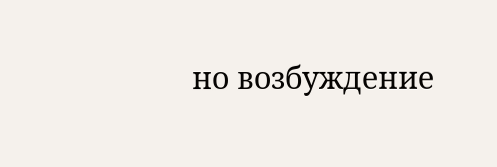но возбуждение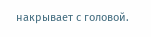накрывает с головой.